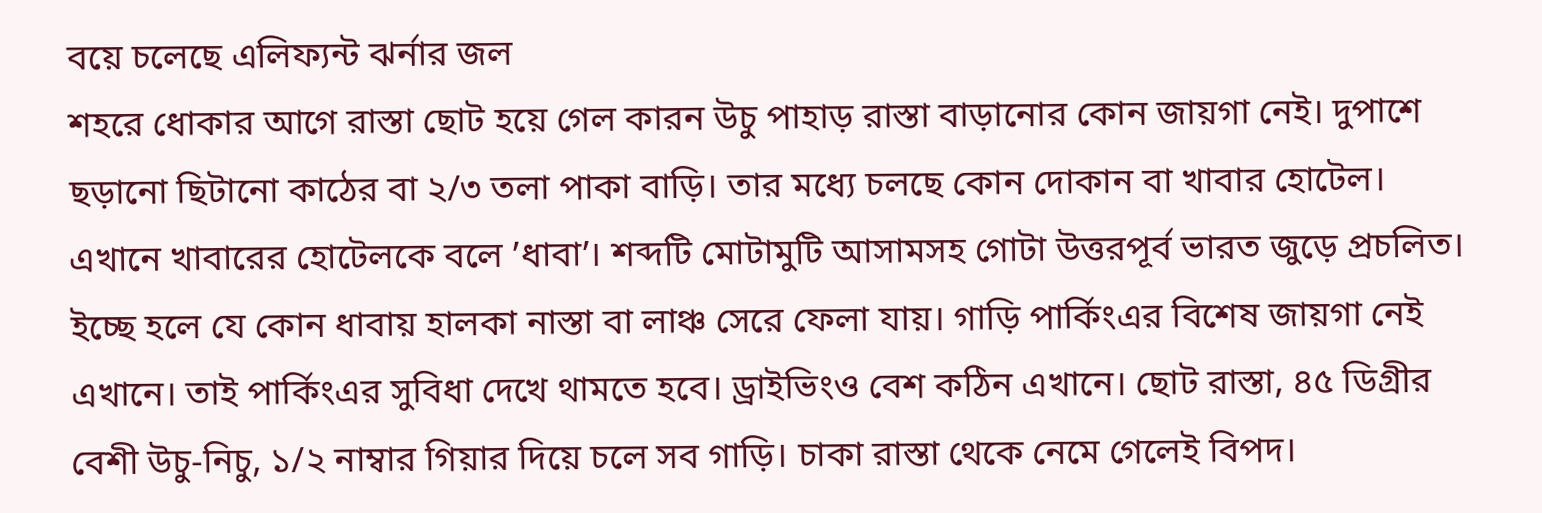বয়ে চলেছে এলিফ্যন্ট ঝর্নার জল
শহরে ধোকার আগে রাস্তা ছোট হয়ে গেল কারন উচু পাহাড় রাস্তা বাড়ানোর কোন জায়গা নেই। দুপাশে ছড়ানো ছিটানো কাঠের বা ২/৩ তলা পাকা বাড়ি। তার মধ্যে চলছে কোন দোকান বা খাবার হোটেল। এখানে খাবারের হোটেলকে বলে ’ধাবা’। শব্দটি মোটামুটি আসামসহ গোটা উত্তরপূর্ব ভারত জুড়ে প্রচলিত। ইচ্ছে হলে যে কোন ধাবায় হালকা নাস্তা বা লাঞ্চ সেরে ফেলা যায়। গাড়ি পার্কিংএর বিশেষ জায়গা নেই এখানে। তাই পার্কিংএর সুবিধা দেখে থামতে হবে। ড্রাইভিংও বেশ কঠিন এখানে। ছোট রাস্তা, ৪৫ ডিগ্রীর বেশী উচু-নিচু, ১/২ নাম্বার গিয়ার দিয়ে চলে সব গাড়ি। চাকা রাস্তা থেকে নেমে গেলেই বিপদ।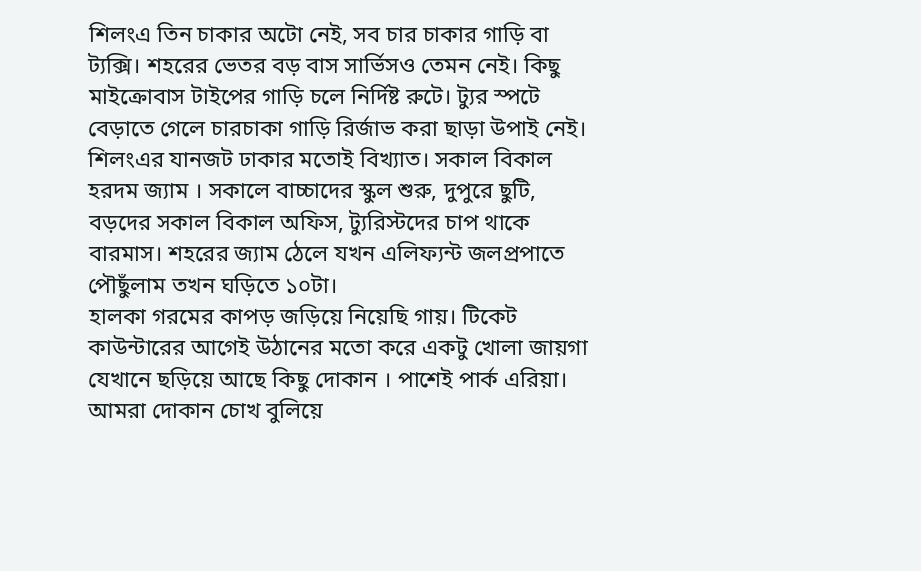শিলংএ তিন চাকার অটো নেই, সব চার চাকার গাড়ি বা ট্যক্সি। শহরের ভেতর বড় বাস সার্ভিসও তেমন নেই। কিছু মাইক্রোবাস টাইপের গাড়ি চলে নির্দিষ্ট রুটে। ট্যুর স্পটে বেড়াতে গেলে চারচাকা গাড়ি রির্জাভ করা ছাড়া উপাই নেই।
শিলংএর যানজট ঢাকার মতোই বিখ্যাত। সকাল বিকাল হরদম জ্যাম । সকালে বাচ্চাদের স্কুল শুরু, দুপুরে ছুটি, বড়দের সকাল বিকাল অফিস, ট্যুরিস্টদের চাপ থাকে বারমাস। শহরের জ্যাম ঠেলে যখন এলিফ্যন্ট জলপ্রপাতে পৌছুঁলাম তখন ঘড়িতে ১০টা।
হালকা গরমের কাপড় জড়িয়ে নিয়েছি গায়। টিকেট কাউন্টারের আগেই উঠানের মতো করে একটু খোলা জায়গা যেখানে ছড়িয়ে আছে কিছু দোকান । পাশেই পার্ক এরিয়া। আমরা দোকান চোখ বুলিয়ে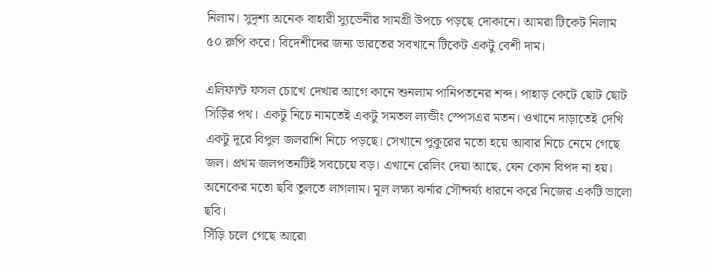নিলাম। সুদৃশ্য অনেক বাহারী স্যুভেনীর সামগ্রী উপচে পড়ছে দোকানে। আমরা টিকেট নিলাম ৫০ রুপি করে। বিদেশীদের জন্য ভারতের সবখানে টিকেট একটু বেশী দাম।

এলিফ্যন্ট ফসল চোখে দেখার আগে কানে শুনলাম পানিপতনের শব্দ। পাহাড় কেটে ছোট ছোট সিড়িঁর পথ। একটু নিচে নামতেই একটু সমতল ল্যন্ডীং স্পেসএর মতন। ওখানে দাড়াতেই দেখি একটু দূরে বিপুল জলরাশি নিচে পড়ছে। সেখানে পুকুরের মতো হয়ে আবার নিচে নেমে গেছে জল। প্রথম জলপতনটিই সবচেয়ে বড়। এখানে রেলিং দেয়া আছে, যেন কোন বিপদ না হয়। অনেকের মতো ছবি তুলতে লাগলাম। মূল লক্ষ্য ঝর্নার সৌন্দর্য্য ধারনে করে নিজের একটি ভালো ছবি।
র্সিঁড়ি চলে গেছে আরো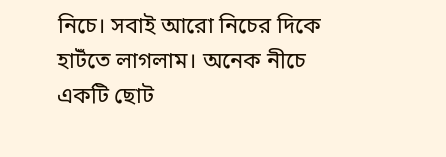নিচে। সবাই আরো নিচের দিকে হাটঁতে লাগলাম। অনেক নীচে একটি ছোট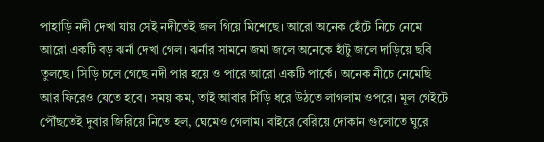পাহাড়ি নদী দেখা যায় সেই নদীতেই জল গিয়ে মিশেছে। আরো অনেক হেঁটে নিচে নেমে আরো একটি বড় ঝর্না দেখা গেল। ঝর্নার সামনে জমা জলে অনেকে হাঁটু জলে দাড়িয়ে ছবি তুলছে। সিড়ি চলে গেছে নদী পার হয়ে ও পারে আরো একটি পার্কে। অনেক নীচে নেমেছি আর ফিরেও যেতে হবে। সময় কম, তাই আবার সিঁড়ি ধরে উঠতে লাগলাম ওপরে। মূল গেইটে পৌঁছতেই দুবার জিরিয়ে নিতে হল, ঘেমেও গেলাম। বাইরে বেরিয়ে দোকান গুলোতে ঘুরে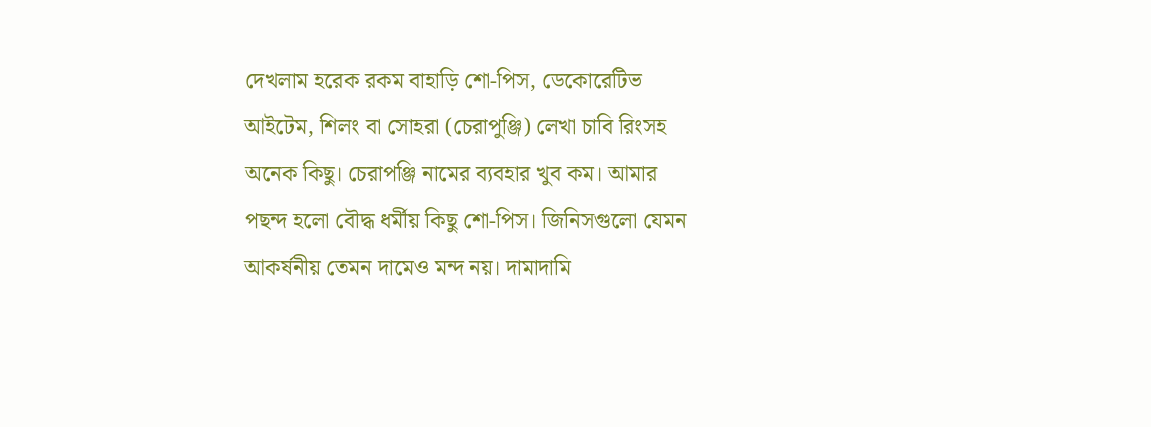দেখলাম হরেক রকম বাহাড়ি শো-পিস, ডেকোরেটিভ আইটেম, শিলং বা সোহরা (চেরাপুঞ্জি) লেখা চাবি রিংসহ অনেক কিছু। চেরাপঞ্জি নামের ব্যবহার খুব কম। আমার পছন্দ হলো বৌদ্ধ ধর্মীয় কিছু শো-পিস। জিনিসগুলো যেমন আকর্ষনীয় তেমন দামেও মন্দ নয়। দামাদামি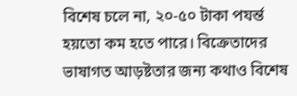বিশেষ চলে না, ২০-৫০ টাকা পযর্ন্ত হয়তো কম হতে পারে। বিক্রেতাদের ভাষাগত আড়ষ্টতার জন্য কথাও বিশেষ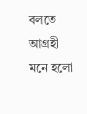বলতে আগ্রহী মনে হলো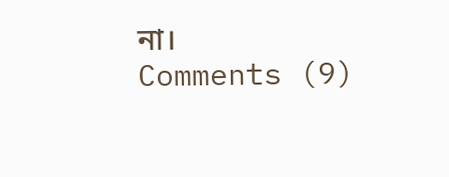না।
Comments (9)